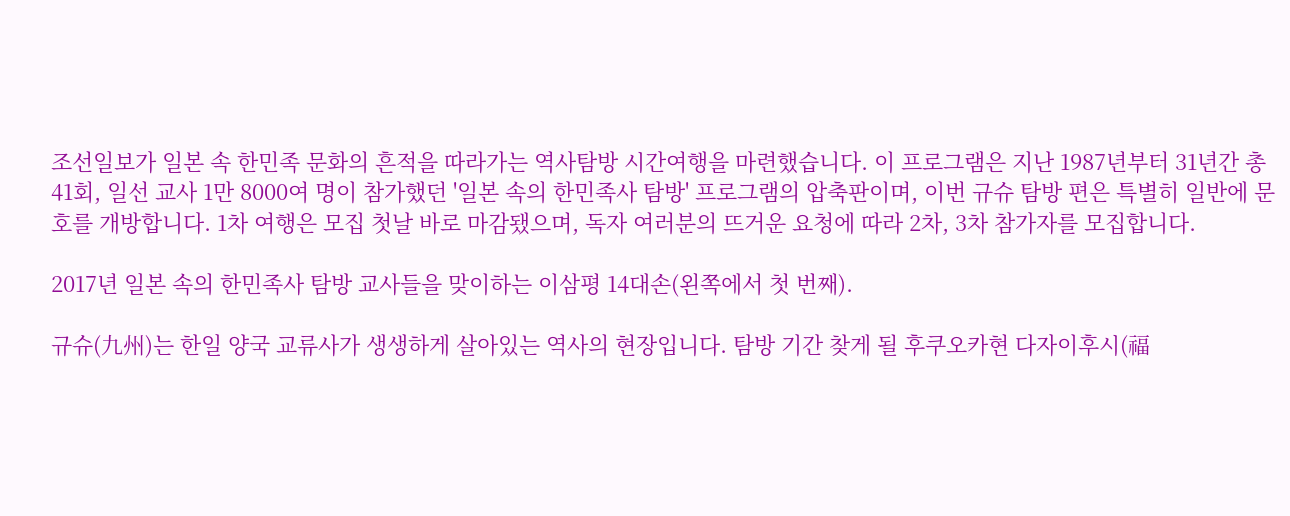조선일보가 일본 속 한민족 문화의 흔적을 따라가는 역사탐방 시간여행을 마련했습니다. 이 프로그램은 지난 1987년부터 31년간 총 41회, 일선 교사 1만 8000여 명이 참가했던 '일본 속의 한민족사 탐방' 프로그램의 압축판이며, 이번 규슈 탐방 편은 특별히 일반에 문호를 개방합니다. 1차 여행은 모집 첫날 바로 마감됐으며, 독자 여러분의 뜨거운 요청에 따라 2차, 3차 참가자를 모집합니다.

2017년 일본 속의 한민족사 탐방 교사들을 맞이하는 이삼평 14대손(왼쪽에서 첫 번째).

규슈(九州)는 한일 양국 교류사가 생생하게 살아있는 역사의 현장입니다. 탐방 기간 찾게 될 후쿠오카현 다자이후시(福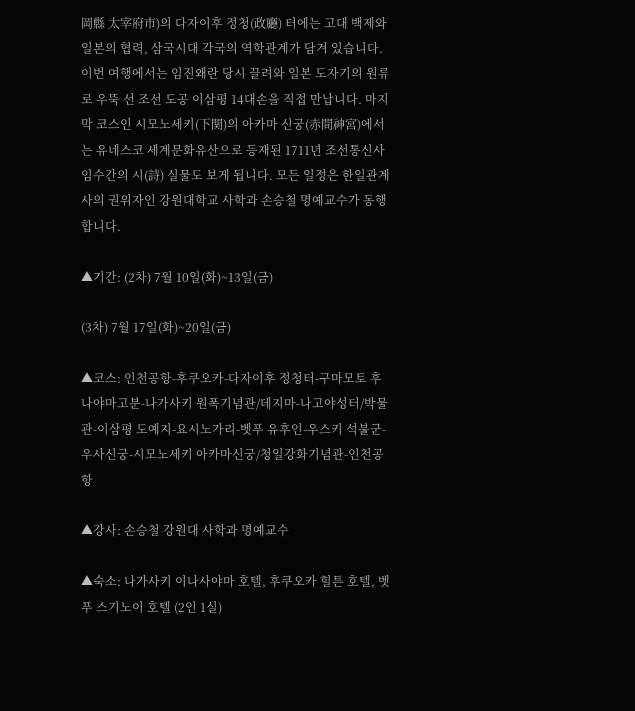岡縣 太宰府市)의 다자이후 정청(政廳) 터에는 고대 백제와 일본의 협력, 삼국시대 각국의 역학관계가 담겨 있습니다. 이번 여행에서는 임진왜란 당시 끌려와 일본 도자기의 원류로 우뚝 선 조선 도공 이삼평 14대손을 직접 만납니다. 마지막 코스인 시모노세키(下関)의 아카마 신궁(赤間神宮)에서는 유네스코 세계문화유산으로 등재된 1711년 조선통신사 임수간의 시(詩) 실물도 보게 됩니다. 모든 일정은 한일관계사의 권위자인 강원대학교 사학과 손승철 명예교수가 동행합니다.

▲기간: (2차) 7월 10일(화)~13일(금)

(3차) 7월 17일(화)~20일(금)

▲코스: 인천공항-후쿠오카-다자이후 정청터-구마모토 후나야마고분-나가사키 원폭기념관/데지마-나고야성터/박물관-이삼평 도예지-요시노가리-벳푸 유후인-우스키 석불군-우사신궁-시모노세키 아카마신궁/청일강화기념관-인천공항

▲강사: 손승철 강원대 사학과 명예교수

▲숙소: 나가사키 이나사야마 호텔, 후쿠오카 힐튼 호텔, 벳푸 스기노이 호텔 (2인 1실)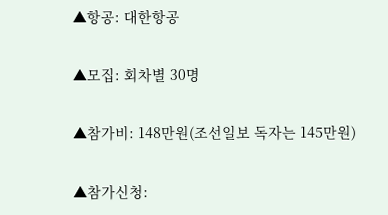▲항공: 대한항공

▲모집: 회차별 30명

▲참가비: 148만원(조선일보 독자는 145만원)

▲참가신청: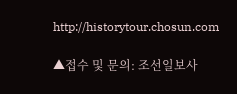http://historytour.chosun.com

▲접수 및 문의: 조선일보사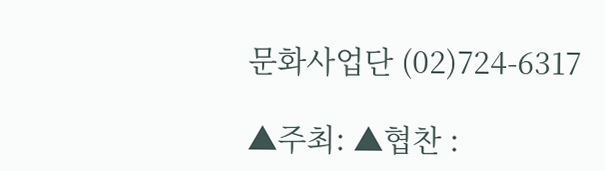문화사업단 (02)724-6317

▲주최: ▲협찬 :